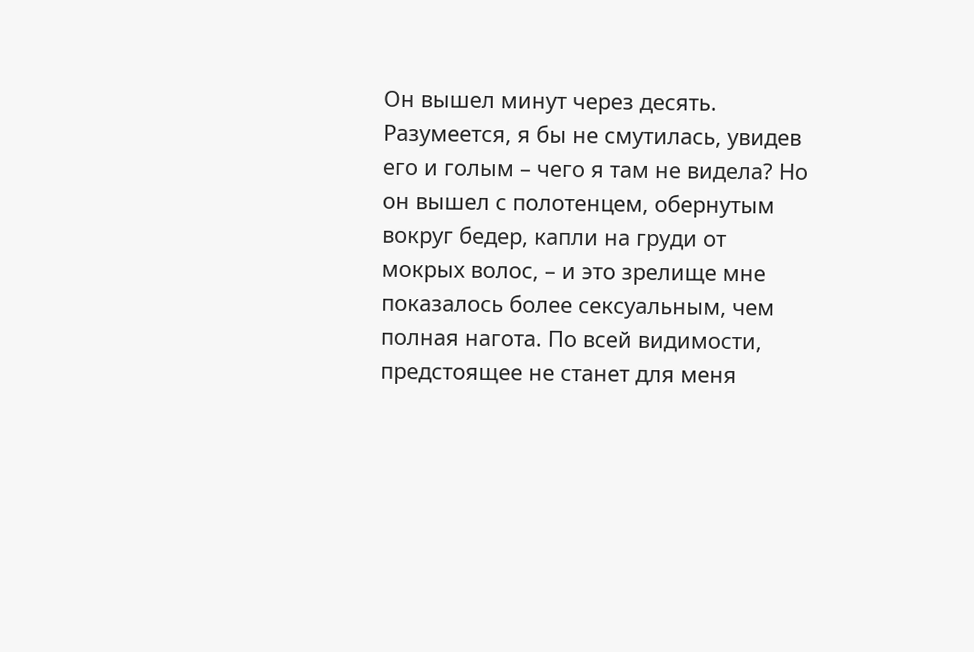Он вышел минут через десять. Разумеется, я бы не смутилась, увидев его и голым – чего я там не видела? Но он вышел с полотенцем, обернутым вокруг бедер, капли на груди от мокрых волос, – и это зрелище мне показалось более сексуальным, чем полная нагота. По всей видимости, предстоящее не станет для меня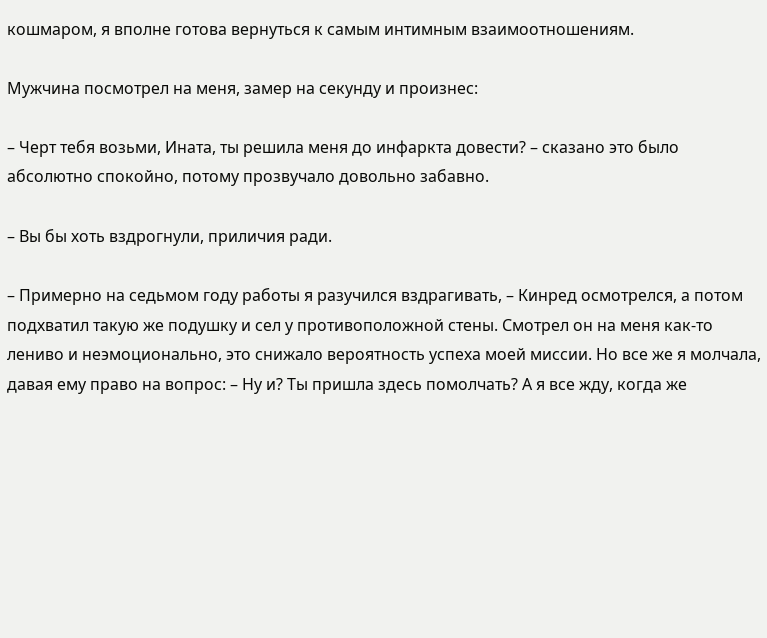кошмаром, я вполне готова вернуться к самым интимным взаимоотношениям.

Мужчина посмотрел на меня, замер на секунду и произнес:

– Черт тебя возьми, Ината, ты решила меня до инфаркта довести? – сказано это было абсолютно спокойно, потому прозвучало довольно забавно.

– Вы бы хоть вздрогнули, приличия ради.

– Примерно на седьмом году работы я разучился вздрагивать, – Кинред осмотрелся, а потом подхватил такую же подушку и сел у противоположной стены. Смотрел он на меня как-то лениво и неэмоционально, это снижало вероятность успеха моей миссии. Но все же я молчала, давая ему право на вопрос: – Ну и? Ты пришла здесь помолчать? А я все жду, когда же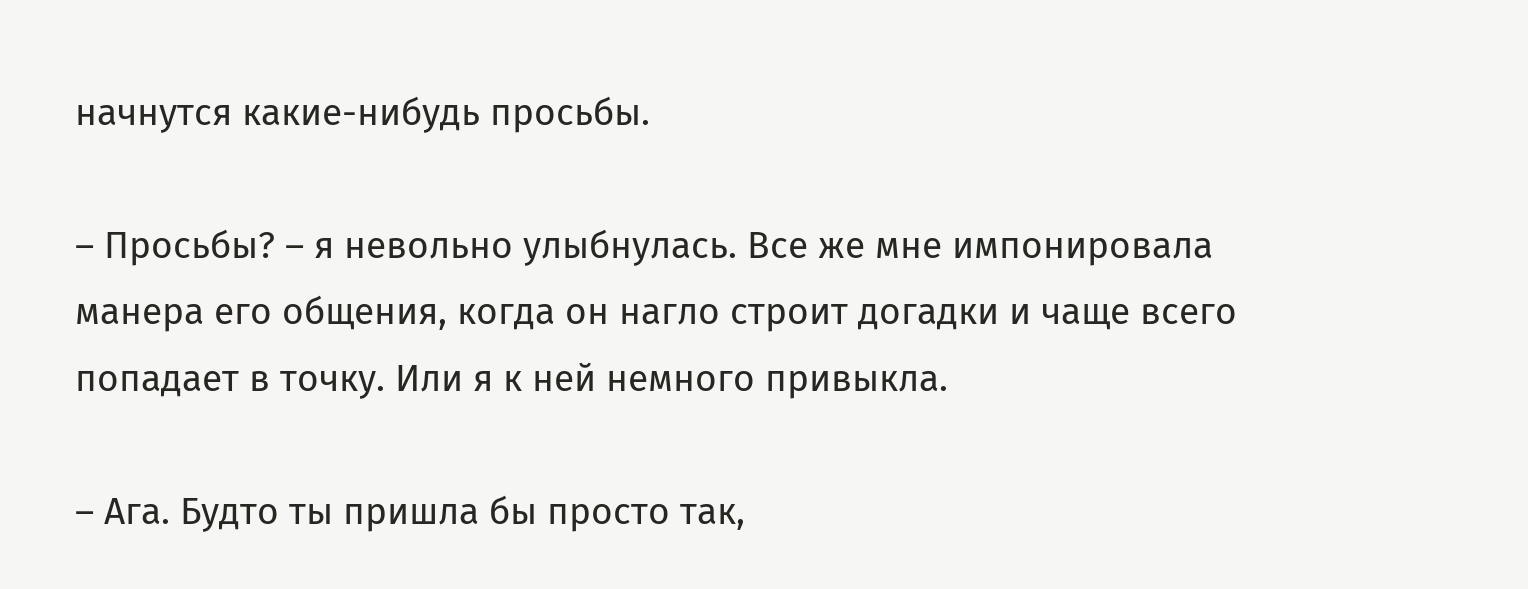начнутся какие-нибудь просьбы.

– Просьбы? – я невольно улыбнулась. Все же мне импонировала манера его общения, когда он нагло строит догадки и чаще всего попадает в точку. Или я к ней немного привыкла.

– Ага. Будто ты пришла бы просто так,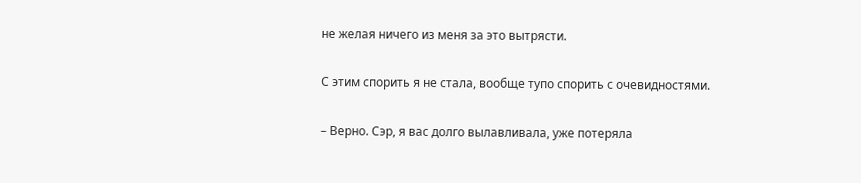не желая ничего из меня за это вытрясти.

С этим спорить я не стала, вообще тупо спорить с очевидностями.

– Верно. Сэр, я вас долго вылавливала, уже потеряла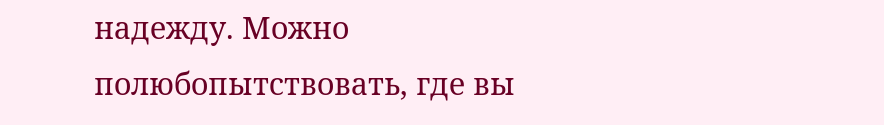надежду. Можно полюбопытствовать, где вы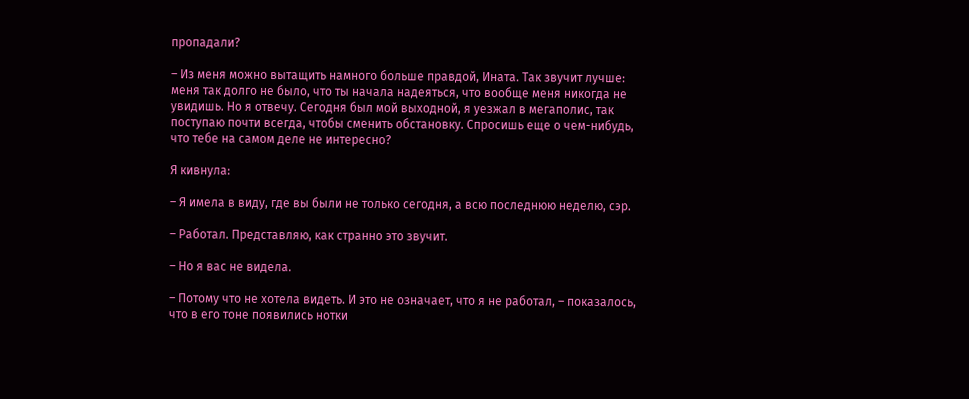пропадали?

– Из меня можно вытащить намного больше правдой, Ината. Так звучит лучше: меня так долго не было, что ты начала надеяться, что вообще меня никогда не увидишь. Но я отвечу. Сегодня был мой выходной, я уезжал в мегаполис, так поступаю почти всегда, чтобы сменить обстановку. Спросишь еще о чем-нибудь, что тебе на самом деле не интересно?

Я кивнула:

– Я имела в виду, где вы были не только сегодня, а всю последнюю неделю, сэр.

– Работал. Представляю, как странно это звучит.

– Но я вас не видела.

– Потому что не хотела видеть. И это не означает, что я не работал, – показалось, что в его тоне появились нотки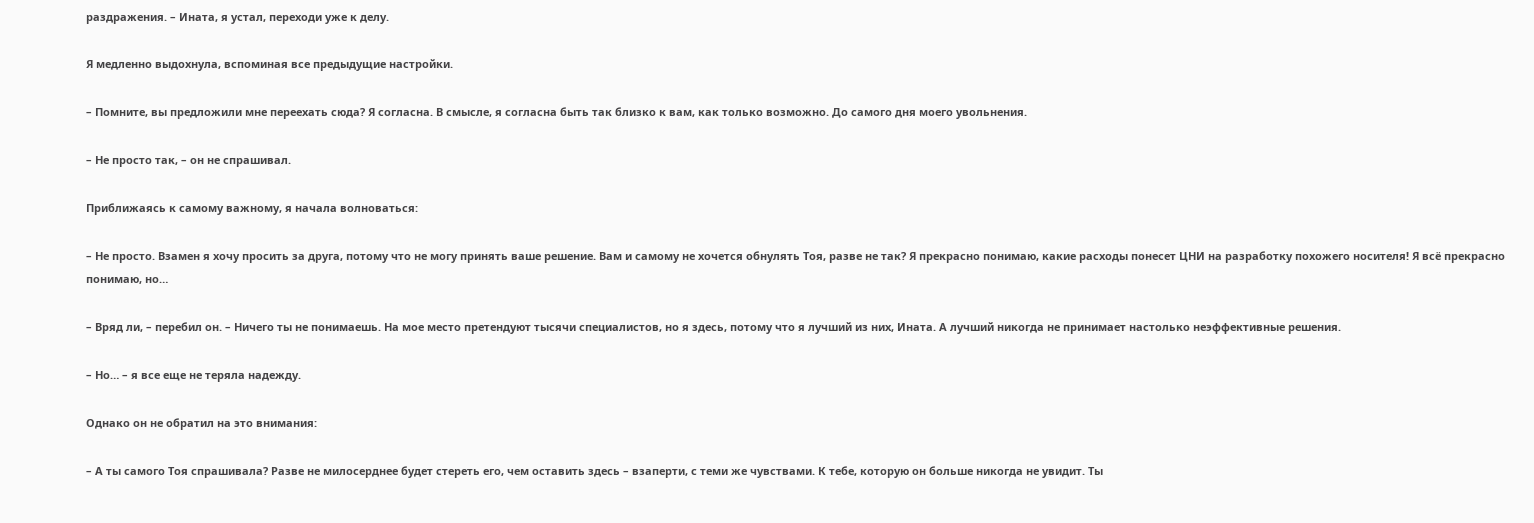раздражения. – Ината, я устал, переходи уже к делу.

Я медленно выдохнула, вспоминая все предыдущие настройки.

– Помните, вы предложили мне переехать сюда? Я согласна. В смысле, я согласна быть так близко к вам, как только возможно. До самого дня моего увольнения.

– Не просто так, – он не спрашивал.

Приближаясь к самому важному, я начала волноваться:

– Не просто. Взамен я хочу просить за друга, потому что не могу принять ваше решение. Вам и самому не хочется обнулять Тоя, разве не так? Я прекрасно понимаю, какие расходы понесет ЦНИ на разработку похожего носителя! Я всё прекрасно понимаю, но…

– Вряд ли, – перебил он. – Ничего ты не понимаешь. На мое место претендуют тысячи специалистов, но я здесь, потому что я лучший из них, Ината. А лучший никогда не принимает настолько неэффективные решения.

– Но… – я все еще не теряла надежду.

Однако он не обратил на это внимания:

– А ты самого Тоя спрашивала? Разве не милосерднее будет стереть его, чем оставить здесь – взаперти, с теми же чувствами. К тебе, которую он больше никогда не увидит. Ты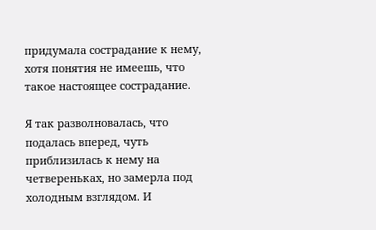придумала сострадание к нему, хотя понятия не имеешь, что такое настоящее сострадание.

Я так разволновалась, что подалась вперед, чуть приблизилась к нему на четвереньках, но замерла под холодным взглядом. И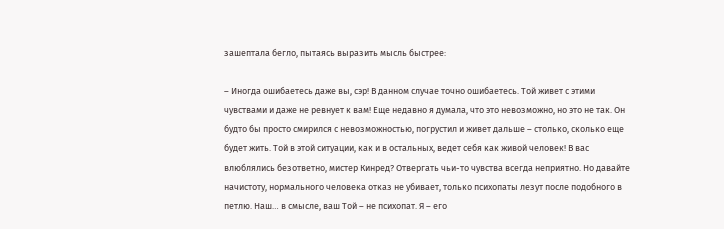зашептала бегло, пытаясь выразить мысль быстрее:

– Иногда ошибаетесь даже вы, сэр! В данном случае точно ошибаетесь. Той живет с этими чувствами и даже не ревнует к вам! Еще недавно я думала, что это невозможно, но это не так. Он будто бы просто смирился с невозможностью, погрустил и живет дальше – столько, сколько еще будет жить. Той в этой ситуации, как и в остальных, ведет себя как живой человек! В вас влюблялись безответно, мистер Кинред? Отвергать чьи-то чувства всегда неприятно. Но давайте начистоту, нормального человека отказ не убивает, только психопаты лезут после подобного в петлю. Наш… в смысле, ваш Той – не психопат. Я – его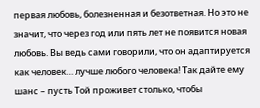первая любовь, болезненная и безответная. Но это не значит, что через год или пять лет не появится новая любовь. Вы ведь сами говорили, что он адаптируется как человек… лучше любого человека! Так дайте ему шанс – пусть Той проживет столько, чтобы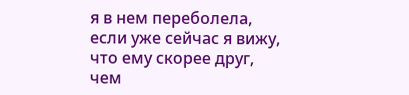я в нем переболела, если уже сейчас я вижу, что ему скорее друг, чем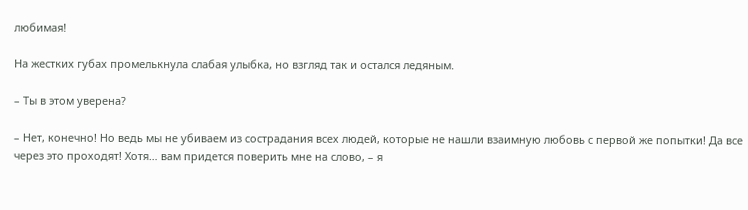любимая!

На жестких губах промелькнула слабая улыбка, но взгляд так и остался ледяным.

– Ты в этом уверена?

– Нет, конечно! Но ведь мы не убиваем из сострадания всех людей, которые не нашли взаимную любовь с первой же попытки! Да все через это проходят! Хотя… вам придется поверить мне на слово, – я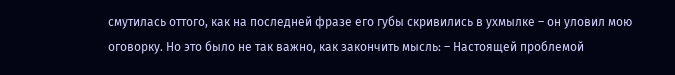смутилась оттого, как на последней фразе его губы скривились в ухмылке – он уловил мою оговорку. Но это было не так важно, как закончить мысль: – Настоящей проблемой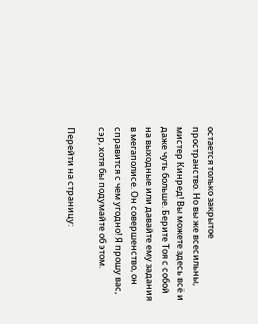остается только закрытое пространство. Но вы же всесильны, мистер Кинред! Вы можете здесь всё и даже чуть больше. Берите Тоя с собой на выходные или давайте ему задания в мегаполисе. Он совершенство, он справится с чем угодно! Я прошу вас, сэр, хотя бы подумайте об этом.

Перейти на страницу: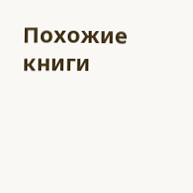Похожие книги